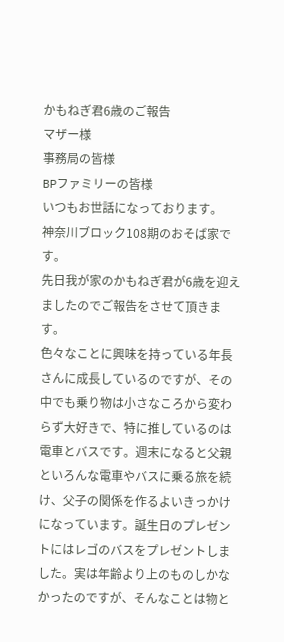かもねぎ君6歳のご報告
マザー様
事務局の皆様
BPファミリーの皆様
いつもお世話になっております。
神奈川ブロック108期のおそば家です。
先日我が家のかもねぎ君が6歳を迎えましたのでご報告をさせて頂きます。
色々なことに興味を持っている年長さんに成長しているのですが、その中でも乗り物は小さなころから変わらず大好きで、特に推しているのは電車とバスです。週末になると父親といろんな電車やバスに乗る旅を続け、父子の関係を作るよいきっかけになっています。誕生日のプレゼントにはレゴのバスをプレゼントしました。実は年齢より上のものしかなかったのですが、そんなことは物と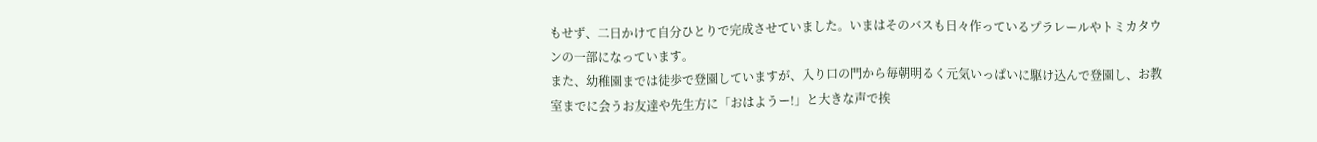もせず、二日かけて自分ひとりで完成させていました。いまはそのバスも日々作っているプラレールやトミカタウンの一部になっています。
また、幼稚園までは徒歩で登園していますが、入り口の門から毎朝明るく元気いっぱいに駆け込んで登園し、お教室までに会うお友達や先生方に「おはようー!」と大きな声で挨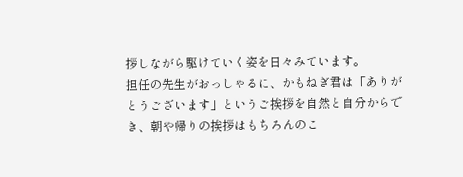拶しながら駆けていく姿を日々みています。
担任の先生がおっしゃるに、かもねぎ君は「ありがとうございます」というご挨拶を自然と自分からでき、朝や帰りの挨拶はもちろんのこ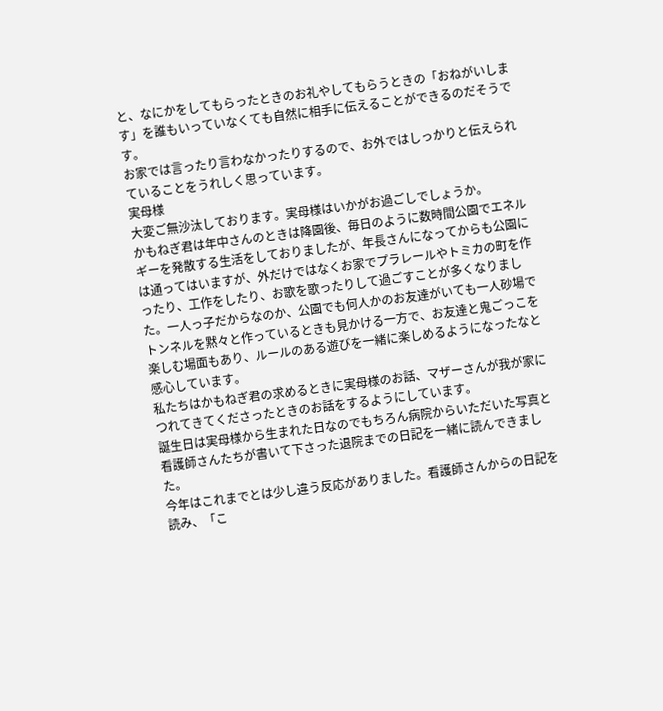と、なにかをしてもらったときのお礼やしてもらうときの「おねがいします」を誰もいっていなくても自然に相手に伝えることができるのだそうです。
お家では言ったり言わなかったりするので、お外ではしっかりと伝えられていることをうれしく思っています。
実母様
大変ご無沙汰しております。実母様はいかがお過ごしでしょうか。
かもねぎ君は年中さんのときは降園後、毎日のように数時間公園でエネルギーを発散する生活をしておりましたが、年長さんになってからも公園には通ってはいますが、外だけではなくお家でプラレールやトミカの町を作ったり、工作をしたり、お歌を歌ったりして過ごすことが多くなりました。一人っ子だからなのか、公園でも何人かのお友達がいても一人砂場でトンネルを黙々と作っているときも見かける一方で、お友達と鬼ごっこを楽しむ場面もあり、ルールのある遊びを一緒に楽しめるようになったなと感心しています。
私たちはかもねぎ君の求めるときに実母様のお話、マザーさんが我が家につれてきてくださったときのお話をするようにしています。
誕生日は実母様から生まれた日なのでもちろん病院からいただいた写真と看護師さんたちが書いて下さった退院までの日記を一緒に読んできました。
今年はこれまでとは少し違う反応がありました。看護師さんからの日記を読み、「こ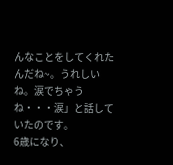んなことをしてくれたんだね~。うれしいね。涙でちゃうね・・・涙」と話していたのです。
6歳になり、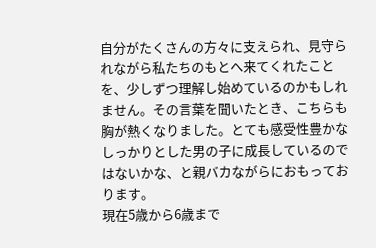自分がたくさんの方々に支えられ、見守られながら私たちのもとへ来てくれたことを、少しずつ理解し始めているのかもしれません。その言葉を聞いたとき、こちらも胸が熱くなりました。とても感受性豊かなしっかりとした男の子に成長しているのではないかな、と親バカながらにおもっております。
現在5歳から6歳まで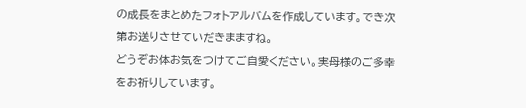の成長をまとめたフォトアルバムを作成しています。でき次第お送りさせていだきまますね。
どうぞお体お気をつけてご自愛ください。実母様のご多幸をお祈りしています。